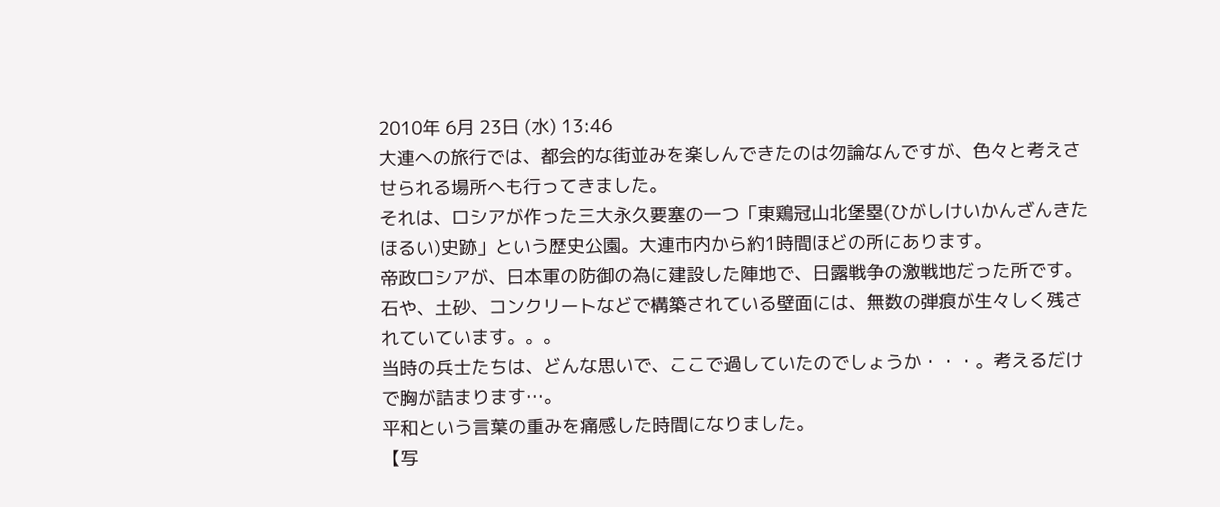2010年 6月 23日 (水) 13:46
大連への旅行では、都会的な街並みを楽しんできたのは勿論なんですが、色々と考えさせられる場所へも行ってきました。
それは、ロシアが作った三大永久要塞の一つ「東鶏冠山北堡塁(ひがしけいかんざんきたほるい)史跡」という歴史公園。大連市内から約1時間ほどの所にあります。
帝政ロシアが、日本軍の防御の為に建設した陣地で、日露戦争の激戦地だった所です。
石や、土砂、コンクリートなどで構築されている壁面には、無数の弾痕が生々しく残されていています。。。
当時の兵士たちは、どんな思いで、ここで過していたのでしょうか・・・。考えるだけで胸が詰まります…。
平和という言葉の重みを痛感した時間になりました。
【写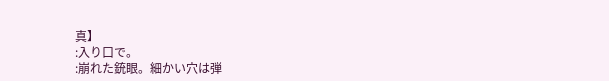真】
:入り口で。
:崩れた銃眼。細かい穴は弾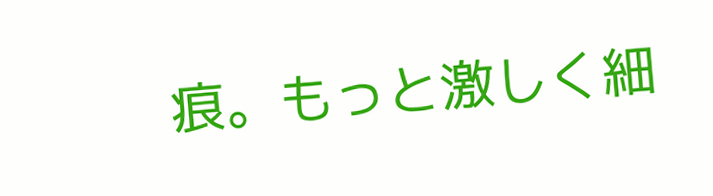痕。もっと激しく細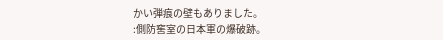かい弾痕の壁もありました。
:側防窖室の日本軍の爆破跡。